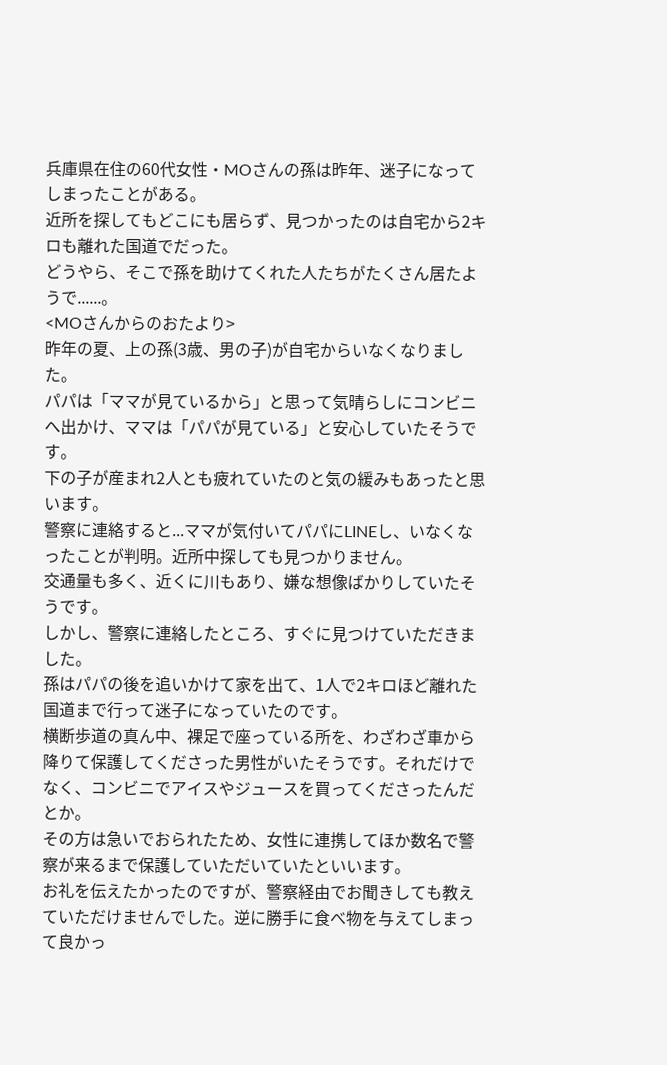兵庫県在住の60代女性・MOさんの孫は昨年、迷子になってしまったことがある。
近所を探してもどこにも居らず、見つかったのは自宅から2キロも離れた国道でだった。
どうやら、そこで孫を助けてくれた人たちがたくさん居たようで......。
<MOさんからのおたより>
昨年の夏、上の孫(3歳、男の子)が自宅からいなくなりました。
パパは「ママが見ているから」と思って気晴らしにコンビニへ出かけ、ママは「パパが見ている」と安心していたそうです。
下の子が産まれ2人とも疲れていたのと気の緩みもあったと思います。
警察に連絡すると...ママが気付いてパパにLINEし、いなくなったことが判明。近所中探しても見つかりません。
交通量も多く、近くに川もあり、嫌な想像ばかりしていたそうです。
しかし、警察に連絡したところ、すぐに見つけていただきました。
孫はパパの後を追いかけて家を出て、1人で2キロほど離れた国道まで行って迷子になっていたのです。
横断歩道の真ん中、裸足で座っている所を、わざわざ車から降りて保護してくださった男性がいたそうです。それだけでなく、コンビニでアイスやジュースを買ってくださったんだとか。
その方は急いでおられたため、女性に連携してほか数名で警察が来るまで保護していただいていたといいます。
お礼を伝えたかったのですが、警察経由でお聞きしても教えていただけませんでした。逆に勝手に食べ物を与えてしまって良かっ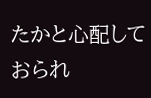たかと心配しておられ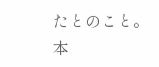たとのこと。
本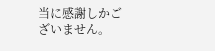当に感謝しかございません。